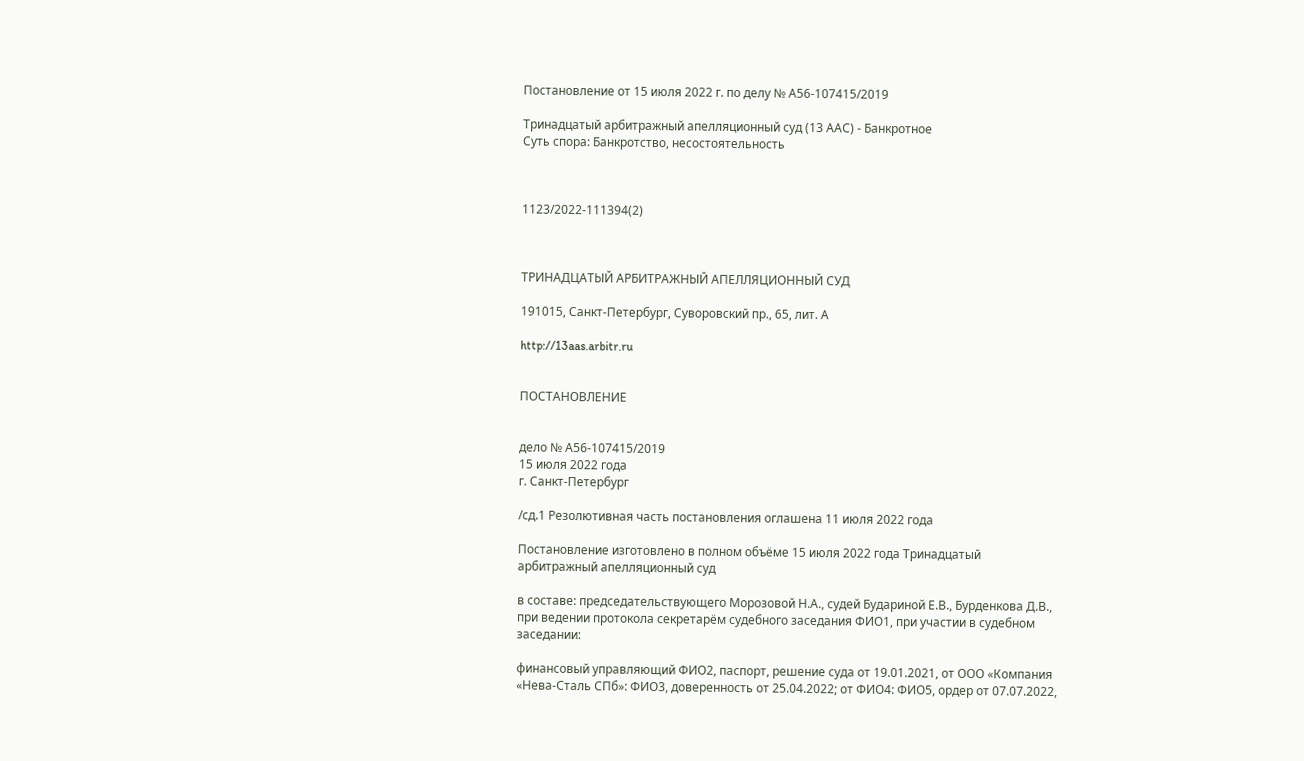Постановление от 15 июля 2022 г. по делу № А56-107415/2019

Тринадцатый арбитражный апелляционный суд (13 ААС) - Банкротное
Суть спора: Банкротство, несостоятельность



1123/2022-111394(2)



ТРИНАДЦАТЫЙ АРБИТРАЖНЫЙ АПЕЛЛЯЦИОННЫЙ СУД

191015, Санкт-Петербург, Суворовский пр., 65, лит. А

http://13aas.arbitr.ru


ПОСТАНОВЛЕНИЕ


дело № А56-107415/2019
15 июля 2022 года
г. Санкт-Петербург

/сд.1 Резолютивная часть постановления оглашена 11 июля 2022 года

Постановление изготовлено в полном объёме 15 июля 2022 года Тринадцатый арбитражный апелляционный суд

в составе: председательствующего Морозовой Н.А., судей Будариной Е.В., Бурденкова Д.В., при ведении протокола секретарём судебного заседания ФИО1, при участии в судебном заседании:

финансовый управляющий ФИО2, паспорт, решение суда от 19.01.2021, от ООО «Компания «Нева-Сталь СПб»: ФИО3, доверенность от 25.04.2022; от ФИО4: ФИО5, ордер от 07.07.2022,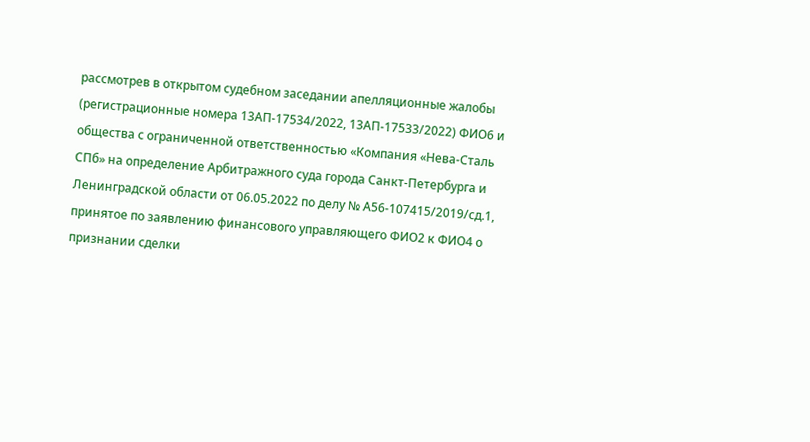рассмотрев в открытом судебном заседании апелляционные жалобы (регистрационные номера 13АП-17534/2022, 13АП-17533/2022) ФИО6 и общества с ограниченной ответственностью «Компания «Нева-Сталь СПб» на определение Арбитражного суда города Санкт-Петербурга и Ленинградской области от 06.05.2022 по делу № А56-107415/2019/сд.1, принятое по заявлению финансового управляющего ФИО2 к ФИО4 о признании сделки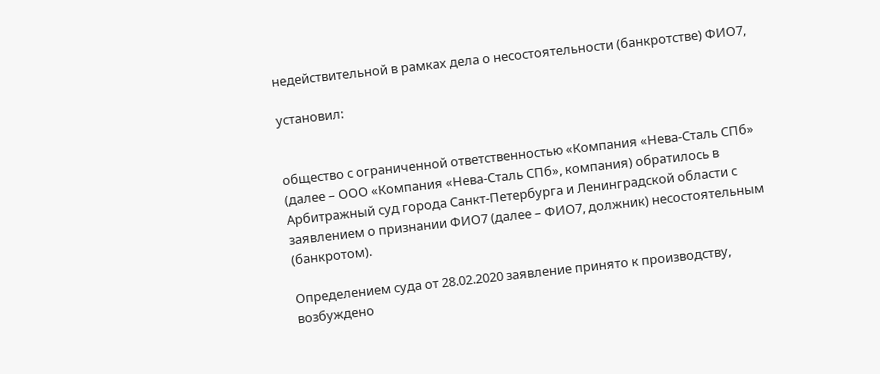недействительной в рамках дела о несостоятельности (банкротстве) ФИО7,

установил:


общество с ограниченной ответственностью «Компания «Нева-Сталь СПб» (далее – ООО «Компания «Нева-Сталь СПб», компания) обратилось в Арбитражный суд города Санкт-Петербурга и Ленинградской области с заявлением о признании ФИО7 (далее – ФИО7, должник) несостоятельным (банкротом).

Определением суда от 28.02.2020 заявление принято к производству, возбуждено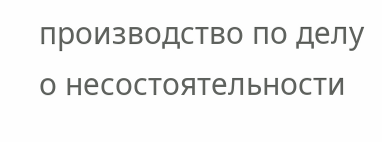производство по делу о несостоятельности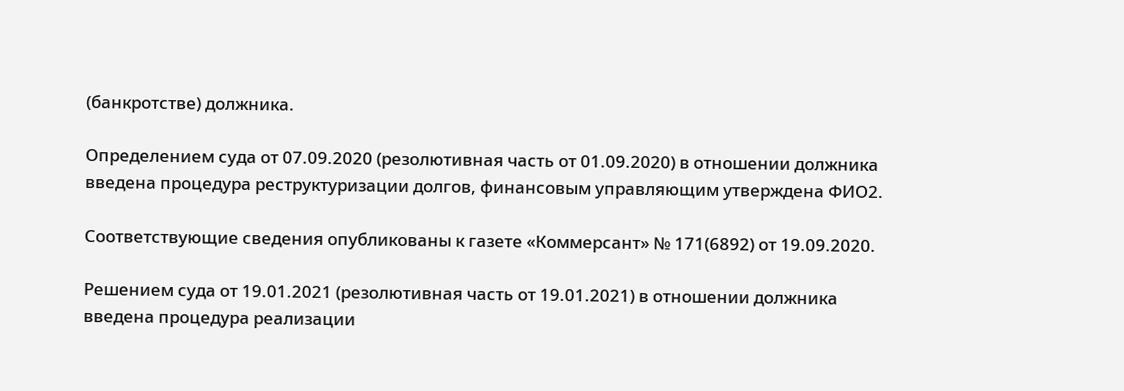(банкротстве) должника.

Определением суда от 07.09.2020 (резолютивная часть от 01.09.2020) в отношении должника введена процедура реструктуризации долгов, финансовым управляющим утверждена ФИО2.

Соответствующие сведения опубликованы к газете «Коммерсант» № 171(6892) от 19.09.2020.

Решением суда от 19.01.2021 (резолютивная часть от 19.01.2021) в отношении должника введена процедура реализации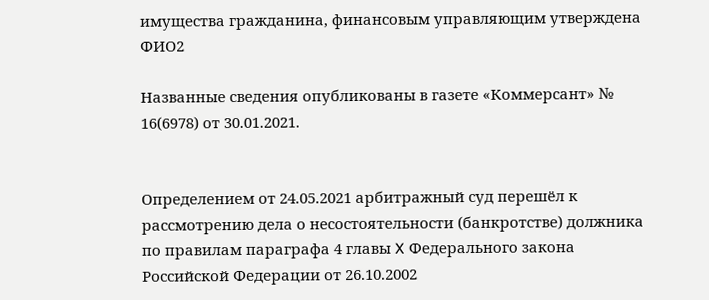имущества гражданина, финансовым управляющим утверждена ФИО2

Названные сведения опубликованы в газете «Коммерсант» № 16(6978) от 30.01.2021.


Определением от 24.05.2021 арбитражный суд перешёл к рассмотрению дела о несостоятельности (банкротстве) должника по правилам параграфа 4 главы X Федерального закона Российской Федерации от 26.10.2002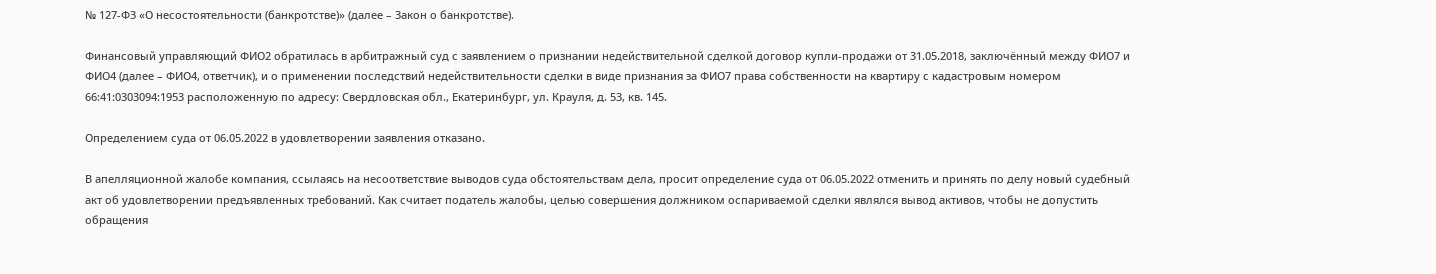№ 127-ФЗ «О несостоятельности (банкротстве)» (далее – Закон о банкротстве).

Финансовый управляющий ФИО2 обратилась в арбитражный суд с заявлением о признании недействительной сделкой договор купли-продажи от 31.05.2018, заключённый между ФИО7 и ФИО4 (далее – ФИО4, ответчик), и о применении последствий недействительности сделки в виде признания за ФИО7 права собственности на квартиру с кадастровым номером 66:41:0303094:1953 расположенную по адресу: Свердловская обл., Екатеринбург, ул. Крауля, д. 53, кв. 145.

Определением суда от 06.05.2022 в удовлетворении заявления отказано.

В апелляционной жалобе компания, ссылаясь на несоответствие выводов суда обстоятельствам дела, просит определение суда от 06.05.2022 отменить и принять по делу новый судебный акт об удовлетворении предъявленных требований. Как считает податель жалобы, целью совершения должником оспариваемой сделки являлся вывод активов, чтобы не допустить обращения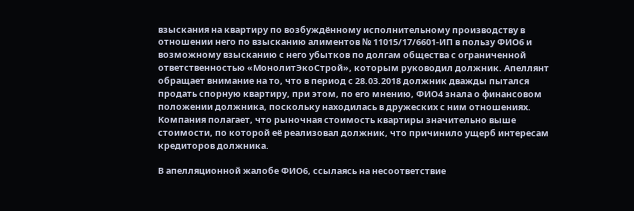взыскания на квартиру по возбуждённому исполнительному производству в отношении него по взысканию алиментов № 11015/17/6601-ИП в пользу ФИО6 и возможному взысканию с него убытков по долгам общества с ограниченной ответственностью «МонолитЭкоСтрой», которым руководил должник. Апеллянт обращает внимание на то, что в период с 28.03.2018 должник дважды пытался продать спорную квартиру, при этом, по его мнению, ФИО4 знала о финансовом положении должника, поскольку находилась в дружеских с ним отношениях. Компания полагает, что рыночная стоимость квартиры значительно выше стоимости, по которой её реализовал должник, что причинило ущерб интересам кредиторов должника.

В апелляционной жалобе ФИО6, ссылаясь на несоответствие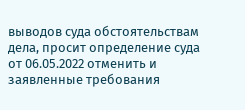выводов суда обстоятельствам дела, просит определение суда от 06.05.2022 отменить и заявленные требования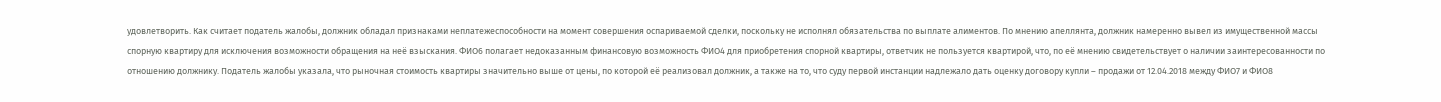удовлетворить. Как считает податель жалобы, должник обладал признаками неплатежеспособности на момент совершения оспариваемой сделки, поскольку не исполнял обязательства по выплате алиментов. По мнению апеллянта, должник намеренно вывел из имущественной массы спорную квартиру для исключения возможности обращения на неё взыскания. ФИО6 полагает недоказанным финансовую возможность ФИО4 для приобретения спорной квартиры, ответчик не пользуется квартирой, что, по её мнению свидетельствует о наличии заинтересованности по отношению должнику. Податель жалобы указала, что рыночная стоимость квартиры значительно выше от цены, по которой её реализовал должник, а также на то, что суду первой инстанции надлежало дать оценку договору купли – продажи от 12.04.2018 между ФИО7 и ФИО8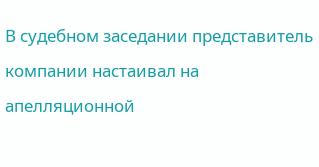В судебном заседании представитель компании настаивал на апелляционной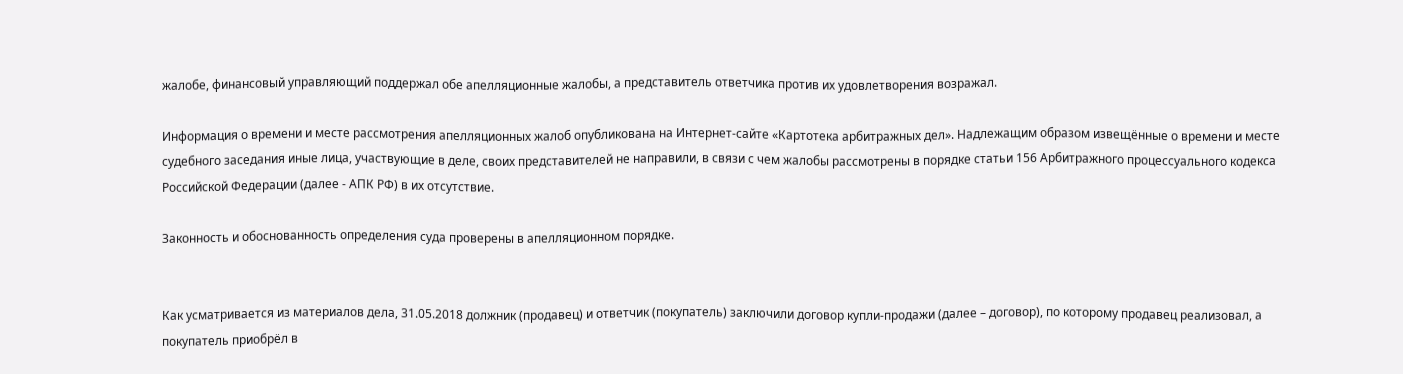жалобе, финансовый управляющий поддержал обе апелляционные жалобы, а представитель ответчика против их удовлетворения возражал.

Информация о времени и месте рассмотрения апелляционных жалоб опубликована на Интернет-сайте «Картотека арбитражных дел». Надлежащим образом извещённые о времени и месте судебного заседания иные лица, участвующие в деле, своих представителей не направили, в связи с чем жалобы рассмотрены в порядке статьи 156 Арбитражного процессуального кодекса Российской Федерации (далее - АПК РФ) в их отсутствие.

Законность и обоснованность определения суда проверены в апелляционном порядке.


Как усматривается из материалов дела, 31.05.2018 должник (продавец) и ответчик (покупатель) заключили договор купли-продажи (далее – договор), по которому продавец реализовал, а покупатель приобрёл в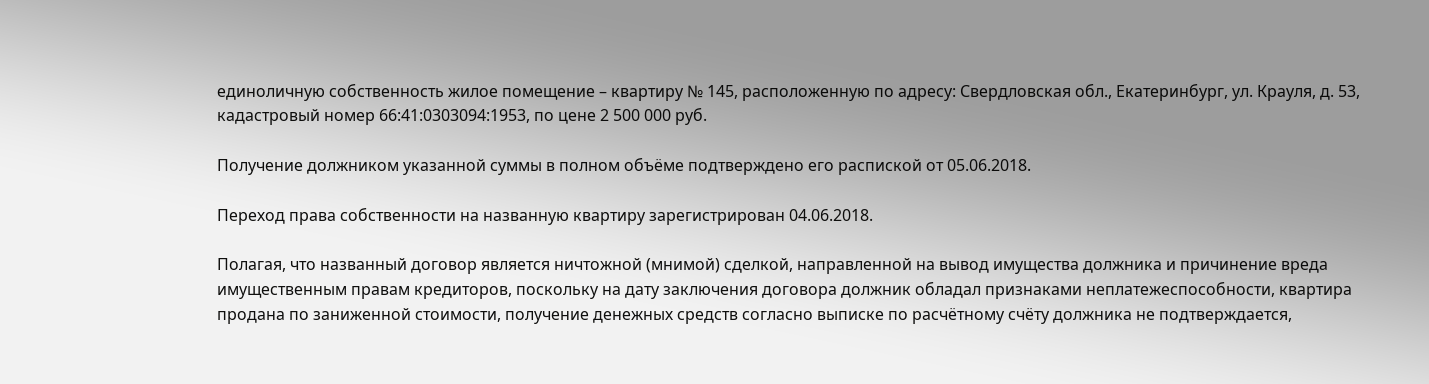единоличную собственность жилое помещение – квартиру № 145, расположенную по адресу: Свердловская обл., Екатеринбург, ул. Крауля, д. 53, кадастровый номер 66:41:0303094:1953, по цене 2 500 000 руб.

Получение должником указанной суммы в полном объёме подтверждено его распиской от 05.06.2018.

Переход права собственности на названную квартиру зарегистрирован 04.06.2018.

Полагая, что названный договор является ничтожной (мнимой) сделкой, направленной на вывод имущества должника и причинение вреда имущественным правам кредиторов, поскольку на дату заключения договора должник обладал признаками неплатежеспособности, квартира продана по заниженной стоимости, получение денежных средств согласно выписке по расчётному счёту должника не подтверждается,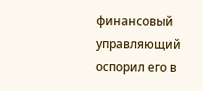финансовый управляющий оспорил его в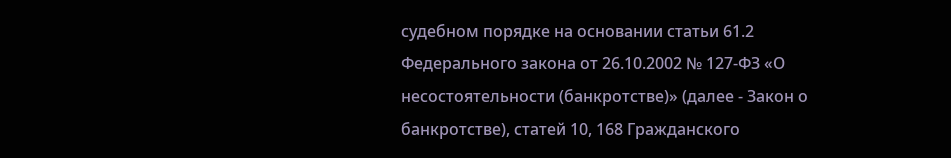судебном порядке на основании статьи 61.2 Федерального закона от 26.10.2002 № 127-ФЗ «О несостоятельности (банкротстве)» (далее - Закон о банкротстве), статей 10, 168 Гражданского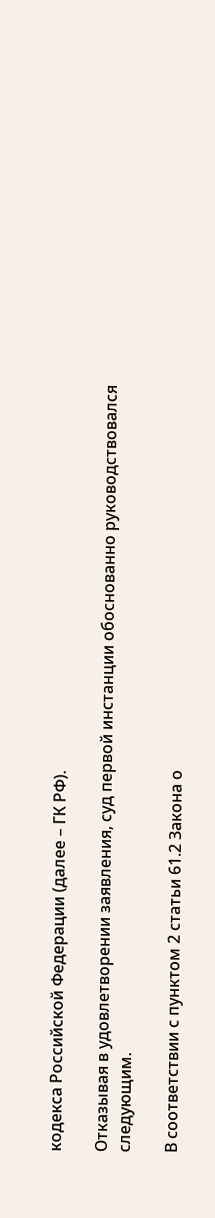кодекса Российской Федерации (далее – ГК РФ).

Отказывая в удовлетворении заявления, суд первой инстанции обоснованно руководствовался следующим.

В соответствии с пунктом 2 статьи 61.2 Закона о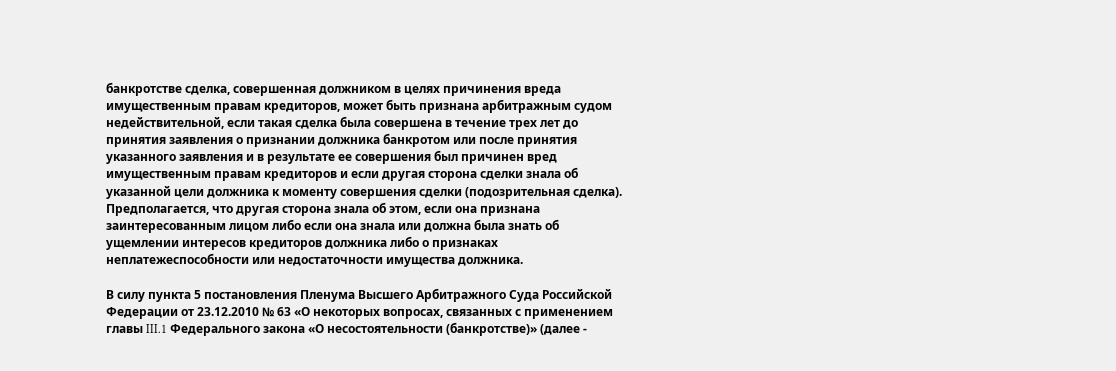банкротстве сделка, совершенная должником в целях причинения вреда имущественным правам кредиторов, может быть признана арбитражным судом недействительной, если такая сделка была совершена в течение трех лет до принятия заявления о признании должника банкротом или после принятия указанного заявления и в результате ее совершения был причинен вред имущественным правам кредиторов и если другая сторона сделки знала об указанной цели должника к моменту совершения сделки (подозрительная сделка). Предполагается, что другая сторона знала об этом, если она признана заинтересованным лицом либо если она знала или должна была знать об ущемлении интересов кредиторов должника либо о признаках неплатежеспособности или недостаточности имущества должника.

В силу пункта 5 постановления Пленума Высшего Арбитражного Суда Российской Федерации от 23.12.2010 № 63 «О некоторых вопросах, связанных с применением главы III.1 Федерального закона «О несостоятельности (банкротстве)» (далее -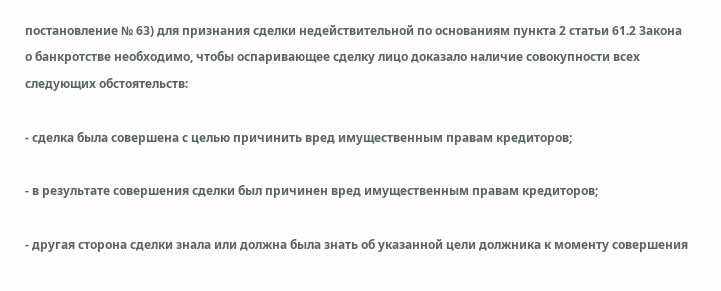постановление № 63) для признания сделки недействительной по основаниям пункта 2 статьи 61.2 Закона о банкротстве необходимо, чтобы оспаривающее сделку лицо доказало наличие совокупности всех следующих обстоятельств:

- сделка была совершена с целью причинить вред имущественным правам кредиторов;

- в результате совершения сделки был причинен вред имущественным правам кредиторов;

- другая сторона сделки знала или должна была знать об указанной цели должника к моменту совершения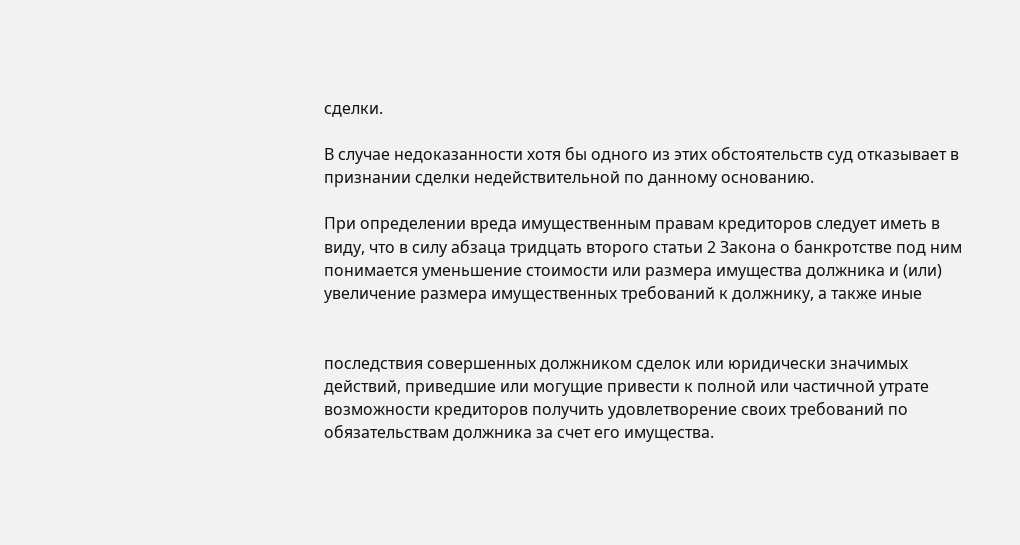сделки.

В случае недоказанности хотя бы одного из этих обстоятельств суд отказывает в признании сделки недействительной по данному основанию.

При определении вреда имущественным правам кредиторов следует иметь в виду, что в силу абзаца тридцать второго статьи 2 Закона о банкротстве под ним понимается уменьшение стоимости или размера имущества должника и (или) увеличение размера имущественных требований к должнику, а также иные


последствия совершенных должником сделок или юридически значимых действий, приведшие или могущие привести к полной или частичной утрате возможности кредиторов получить удовлетворение своих требований по обязательствам должника за счет его имущества.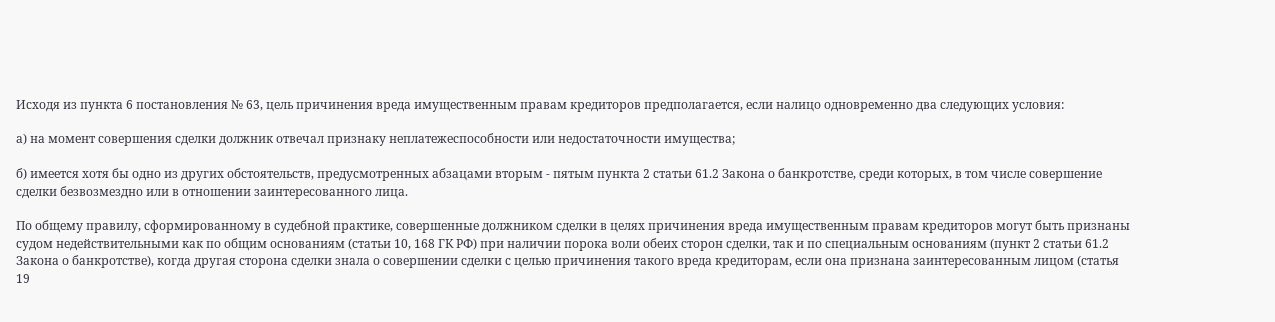Исходя из пункта 6 постановления № 63, цель причинения вреда имущественным правам кредиторов предполагается, если налицо одновременно два следующих условия:

а) на момент совершения сделки должник отвечал признаку неплатежеспособности или недостаточности имущества;

б) имеется хотя бы одно из других обстоятельств, предусмотренных абзацами вторым - пятым пункта 2 статьи 61.2 Закона о банкротстве, среди которых, в том числе совершение сделки безвозмездно или в отношении заинтересованного лица.

По общему правилу, сформированному в судебной практике, совершенные должником сделки в целях причинения вреда имущественным правам кредиторов могут быть признаны судом недействительными как по общим основаниям (статьи 10, 168 ГК РФ) при наличии порока воли обеих сторон сделки, так и по специальным основаниям (пункт 2 статьи 61.2 Закона о банкротстве), когда другая сторона сделки знала о совершении сделки с целью причинения такого вреда кредиторам, если она признана заинтересованным лицом (статья 19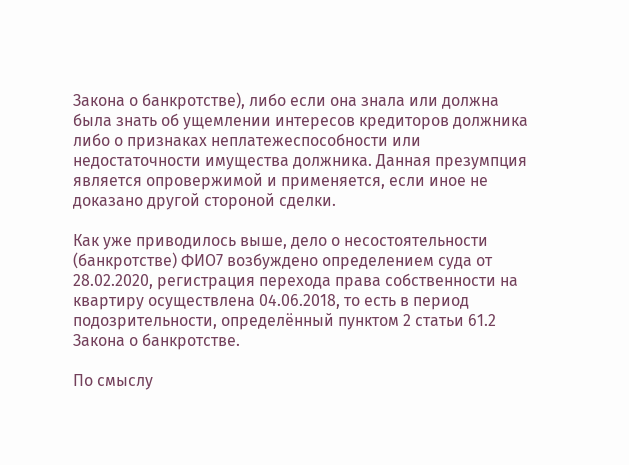Закона о банкротстве), либо если она знала или должна была знать об ущемлении интересов кредиторов должника либо о признаках неплатежеспособности или недостаточности имущества должника. Данная презумпция является опровержимой и применяется, если иное не доказано другой стороной сделки.

Как уже приводилось выше, дело о несостоятельности (банкротстве) ФИО7 возбуждено определением суда от 28.02.2020, регистрация перехода права собственности на квартиру осуществлена 04.06.2018, то есть в период подозрительности, определённый пунктом 2 статьи 61.2 Закона о банкротстве.

По смыслу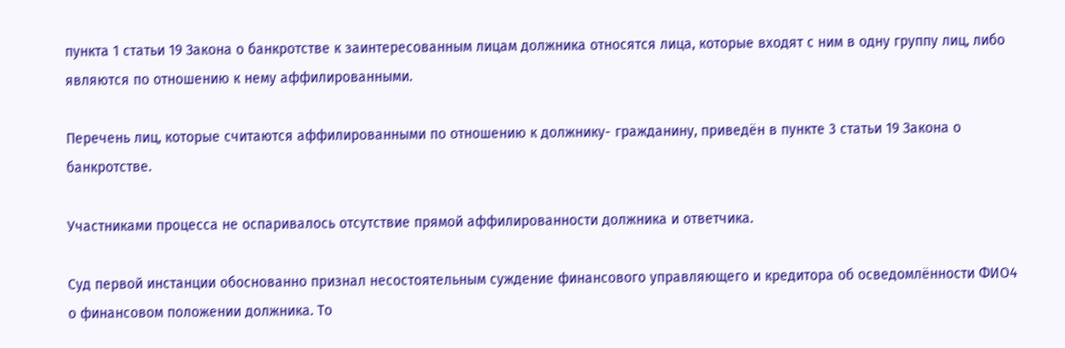пункта 1 статьи 19 Закона о банкротстве к заинтересованным лицам должника относятся лица, которые входят с ним в одну группу лиц, либо являются по отношению к нему аффилированными.

Перечень лиц, которые считаются аффилированными по отношению к должнику- гражданину, приведён в пункте 3 статьи 19 Закона о банкротстве.

Участниками процесса не оспаривалось отсутствие прямой аффилированности должника и ответчика.

Суд первой инстанции обоснованно признал несостоятельным суждение финансового управляющего и кредитора об осведомлённости ФИО4 о финансовом положении должника. То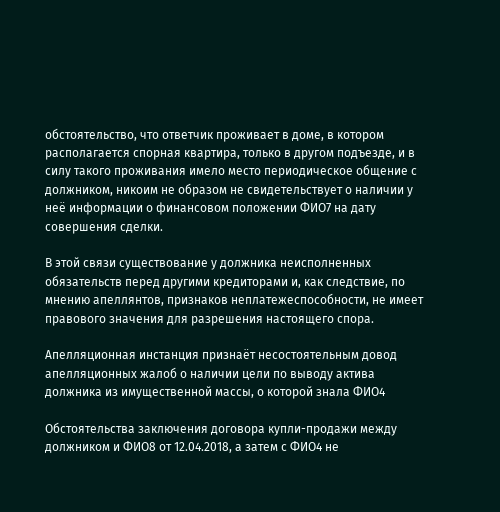обстоятельство, что ответчик проживает в доме, в котором располагается спорная квартира, только в другом подъезде, и в силу такого проживания имело место периодическое общение с должником, никоим не образом не свидетельствует о наличии у неё информации о финансовом положении ФИО7 на дату совершения сделки.

В этой связи существование у должника неисполненных обязательств перед другими кредиторами и, как следствие, по мнению апеллянтов, признаков неплатежеспособности, не имеет правового значения для разрешения настоящего спора.

Апелляционная инстанция признаёт несостоятельным довод апелляционных жалоб о наличии цели по выводу актива должника из имущественной массы, о которой знала ФИО4

Обстоятельства заключения договора купли-продажи между должником и ФИО8 от 12.04.2018, а затем с ФИО4 не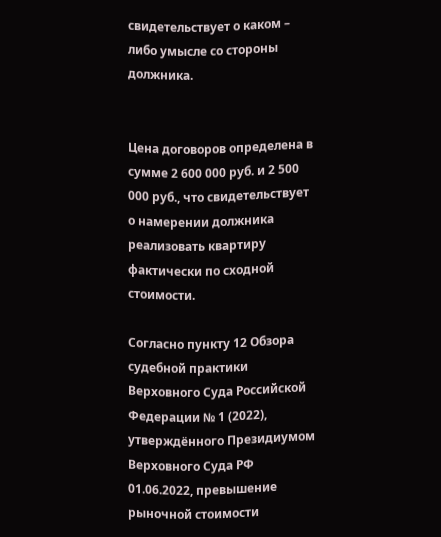свидетельствует о каком – либо умысле со стороны должника.


Цена договоров определена в сумме 2 600 000 руб. и 2 500 000 руб., что свидетельствует о намерении должника реализовать квартиру фактически по сходной стоимости.

Согласно пункту 12 Обзора судебной практики Верховного Суда Российской Федерации № 1 (2022), утверждённого Президиумом Верховного Суда РФ 01.06.2022, превышение рыночной стоимости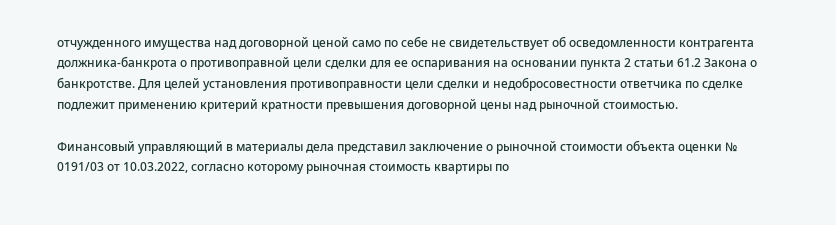отчужденного имущества над договорной ценой само по себе не свидетельствует об осведомленности контрагента должника-банкрота о противоправной цели сделки для ее оспаривания на основании пункта 2 статьи 61.2 Закона о банкротстве. Для целей установления противоправности цели сделки и недобросовестности ответчика по сделке подлежит применению критерий кратности превышения договорной цены над рыночной стоимостью.

Финансовый управляющий в материалы дела представил заключение о рыночной стоимости объекта оценки № 0191/03 от 10.03.2022, согласно которому рыночная стоимость квартиры по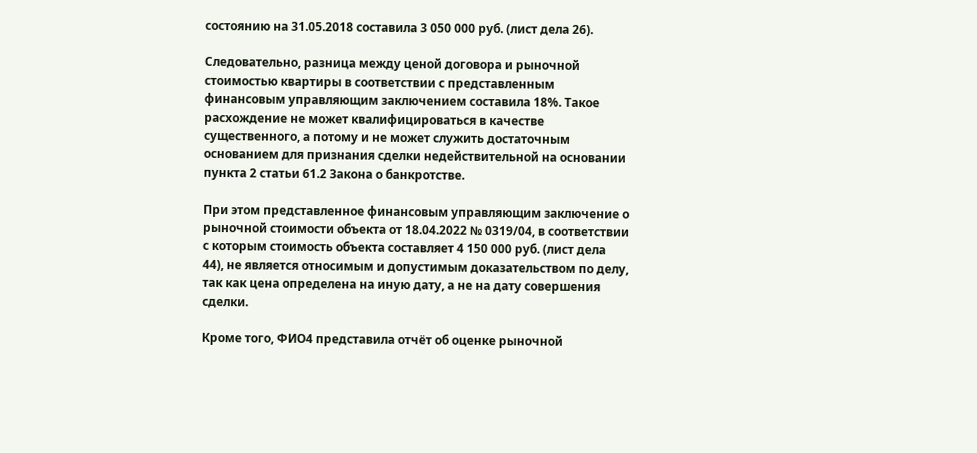состоянию на 31.05.2018 составила 3 050 000 руб. (лист дела 26).

Следовательно, разница между ценой договора и рыночной стоимостью квартиры в соответствии с представленным финансовым управляющим заключением составила 18%. Такое расхождение не может квалифицироваться в качестве существенного, а потому и не может служить достаточным основанием для признания сделки недействительной на основании пункта 2 статьи 61.2 Закона о банкротстве.

При этом представленное финансовым управляющим заключение о рыночной стоимости объекта от 18.04.2022 № 0319/04, в соответствии с которым стоимость объекта составляет 4 150 000 руб. (лист дела 44), не является относимым и допустимым доказательством по делу, так как цена определена на иную дату, а не на дату совершения сделки.

Кроме того, ФИО4 представила отчёт об оценке рыночной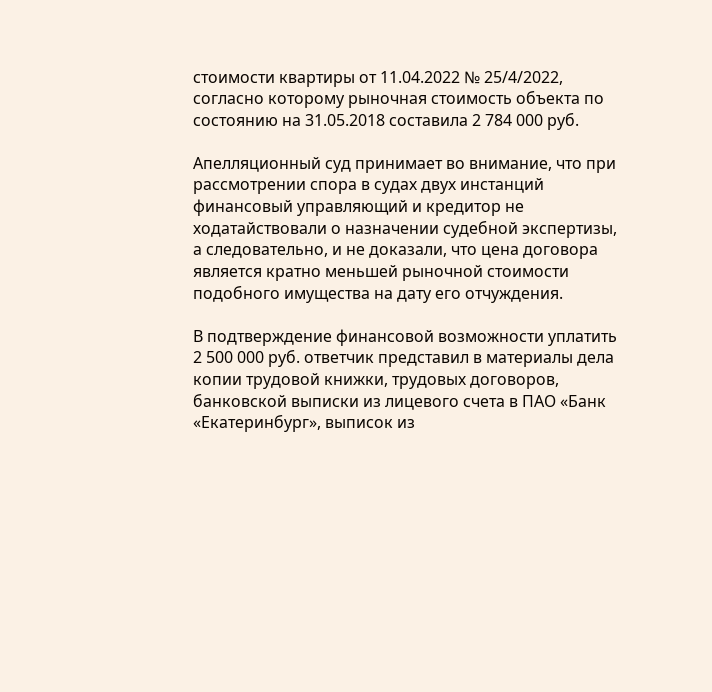стоимости квартиры от 11.04.2022 № 25/4/2022, согласно которому рыночная стоимость объекта по состоянию на 31.05.2018 составила 2 784 000 руб.

Апелляционный суд принимает во внимание, что при рассмотрении спора в судах двух инстанций финансовый управляющий и кредитор не ходатайствовали о назначении судебной экспертизы, а следовательно, и не доказали, что цена договора является кратно меньшей рыночной стоимости подобного имущества на дату его отчуждения.

В подтверждение финансовой возможности уплатить 2 500 000 руб. ответчик представил в материалы дела копии трудовой книжки, трудовых договоров, банковской выписки из лицевого счета в ПАО «Банк «Екатеринбург», выписок из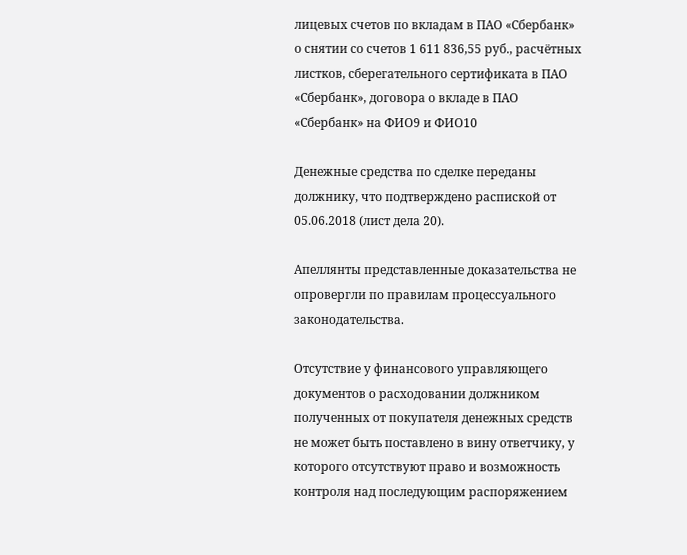лицевых счетов по вкладам в ПАО «Сбербанк» о снятии со счетов 1 611 836,55 руб., расчётных листков, сберегательного сертификата в ПАО «Сбербанк», договора о вкладе в ПАО «Сбербанк» на ФИО9 и ФИО10

Денежные средства по сделке переданы должнику, что подтверждено распиской от 05.06.2018 (лист дела 20).

Апеллянты представленные доказательства не опровергли по правилам процессуального законодательства.

Отсутствие у финансового управляющего документов о расходовании должником полученных от покупателя денежных средств не может быть поставлено в вину ответчику, у которого отсутствуют право и возможность контроля над последующим распоряжением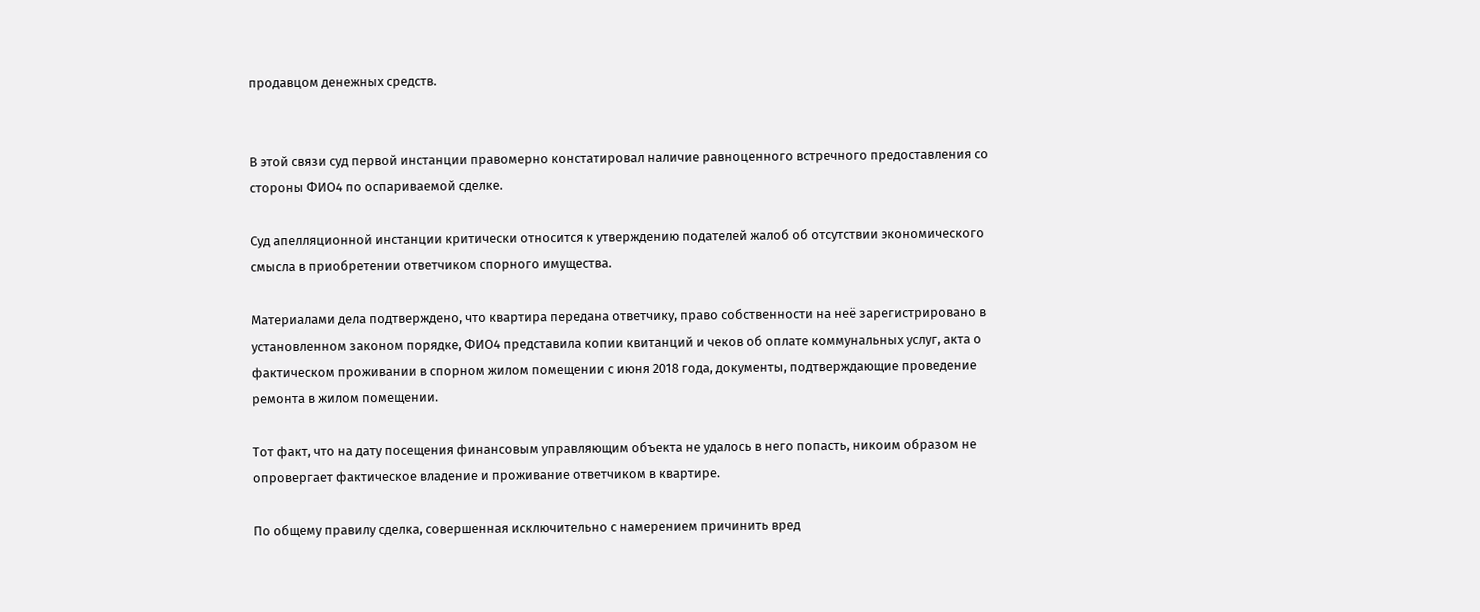продавцом денежных средств.


В этой связи суд первой инстанции правомерно констатировал наличие равноценного встречного предоставления со стороны ФИО4 по оспариваемой сделке.

Суд апелляционной инстанции критически относится к утверждению подателей жалоб об отсутствии экономического смысла в приобретении ответчиком спорного имущества.

Материалами дела подтверждено, что квартира передана ответчику, право собственности на неё зарегистрировано в установленном законом порядке, ФИО4 представила копии квитанций и чеков об оплате коммунальных услуг, акта о фактическом проживании в спорном жилом помещении с июня 2018 года, документы, подтверждающие проведение ремонта в жилом помещении.

Тот факт, что на дату посещения финансовым управляющим объекта не удалось в него попасть, никоим образом не опровергает фактическое владение и проживание ответчиком в квартире.

По общему правилу сделка, совершенная исключительно с намерением причинить вред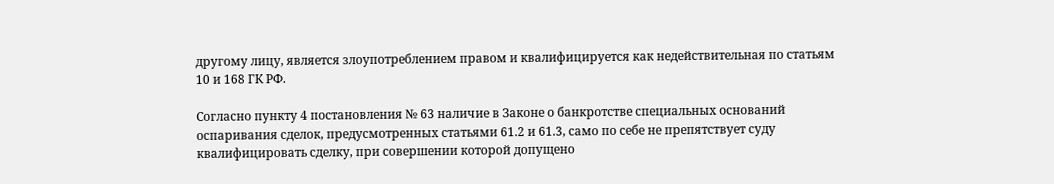другому лицу, является злоупотреблением правом и квалифицируется как недействительная по статьям 10 и 168 ГК РФ.

Согласно пункту 4 постановления № 63 наличие в Законе о банкротстве специальных оснований оспаривания сделок, предусмотренных статьями 61.2 и 61.3, само по себе не препятствует суду квалифицировать сделку, при совершении которой допущено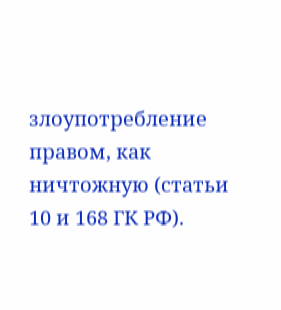злоупотребление правом, как ничтожную (статьи 10 и 168 ГК РФ).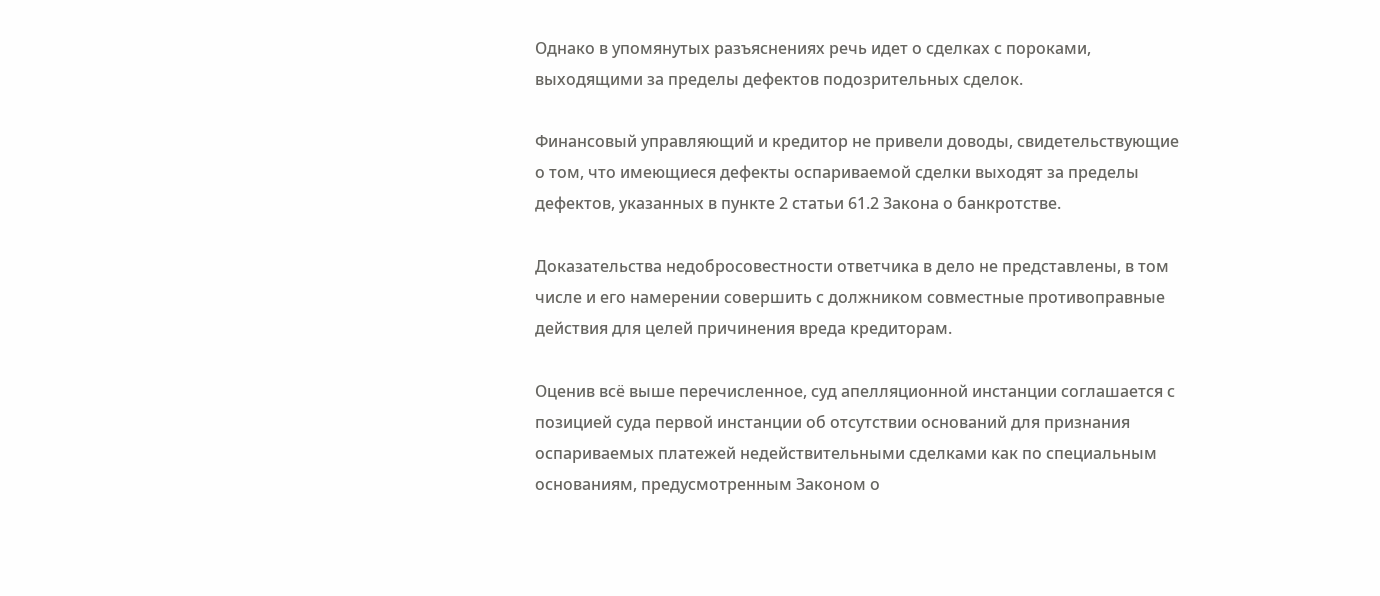Однако в упомянутых разъяснениях речь идет о сделках с пороками, выходящими за пределы дефектов подозрительных сделок.

Финансовый управляющий и кредитор не привели доводы, свидетельствующие о том, что имеющиеся дефекты оспариваемой сделки выходят за пределы дефектов, указанных в пункте 2 статьи 61.2 Закона о банкротстве.

Доказательства недобросовестности ответчика в дело не представлены, в том числе и его намерении совершить с должником совместные противоправные действия для целей причинения вреда кредиторам.

Оценив всё выше перечисленное, суд апелляционной инстанции соглашается с позицией суда первой инстанции об отсутствии оснований для признания оспариваемых платежей недействительными сделками как по специальным основаниям, предусмотренным Законом о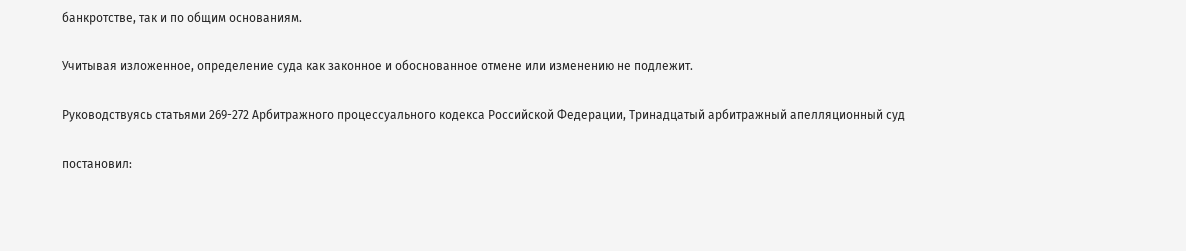банкротстве, так и по общим основаниям.

Учитывая изложенное, определение суда как законное и обоснованное отмене или изменению не подлежит.

Руководствуясь статьями 269-272 Арбитражного процессуального кодекса Российской Федерации, Тринадцатый арбитражный апелляционный суд

постановил: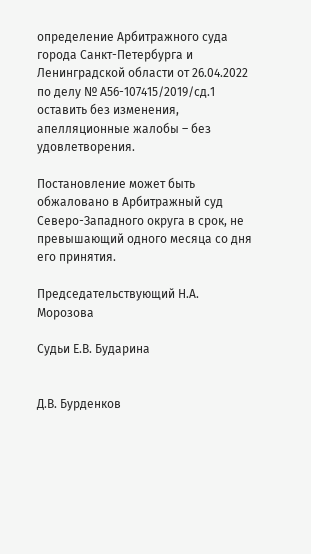определение Арбитражного суда города Санкт-Петербурга и Ленинградской области от 26.04.2022 по делу № А56-107415/2019/сд.1 оставить без изменения, апелляционные жалобы – без удовлетворения.

Постановление может быть обжаловано в Арбитражный суд Северо-Западного округа в срок, не превышающий одного месяца со дня его принятия.

Председательствующий Н.А. Морозова

Судьи Е.В. Бударина


Д.В. Бурденков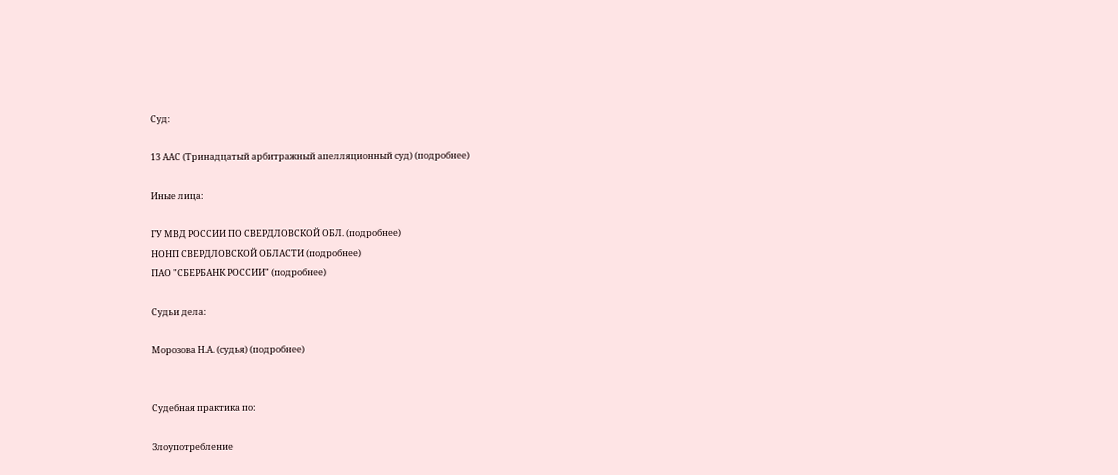Суд:

13 ААС (Тринадцатый арбитражный апелляционный суд) (подробнее)

Иные лица:

ГУ МВД РОССИИ ПО СВЕРДЛОВСКОЙ ОБЛ. (подробнее)
НОНП СВЕРДЛОВСКОЙ ОБЛАСТИ (подробнее)
ПАО "СБЕРБАНК РОССИИ" (подробнее)

Судьи дела:

Морозова Н.А. (судья) (подробнее)


Судебная практика по:

Злоупотребление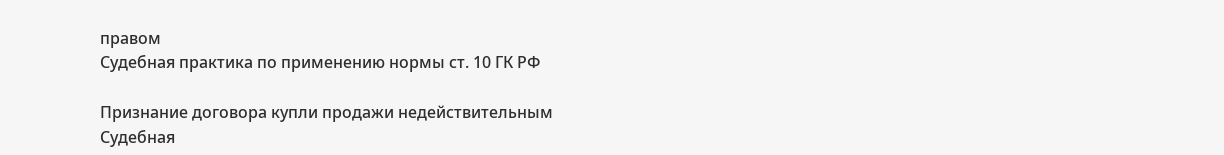правом
Судебная практика по применению нормы ст. 10 ГК РФ

Признание договора купли продажи недействительным
Судебная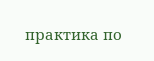практика по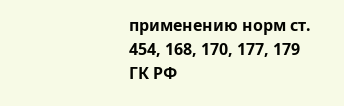применению норм ст. 454, 168, 170, 177, 179 ГК РФ